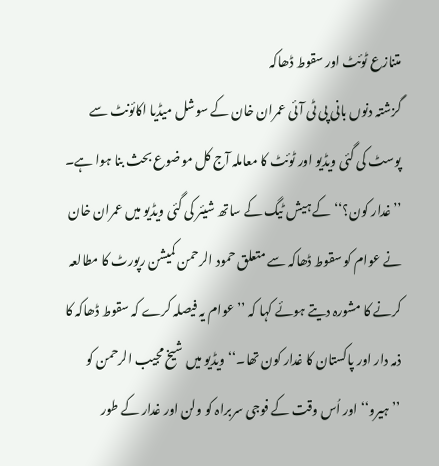متنازع ٹوئٹ اور سقوط ڈھاکہ
گزشتہ دنوں بانی پی ٹی آئی عمران خان کے سوشل میڈیا اکائونٹ سے پوسٹ کی گئی ویڈیو اور ٹوئٹ کا معاملہ آج کل موضوع بحث بنا ہوا ہے۔ ’’غدار کون؟‘‘ کے ہیش ٹیگ کے ساتھ شیئر کی گئی ویڈیو میں عمران خان نے عوام کو سقوط ڈھاکہ سے متعلق حمود الرحمن کمیشن رپورٹ کا مطالعہ کرنے کا مشورہ دیتے ہوئے کہا کہ ’’عوام یہ فیصلہ کرے کہ سقوط ڈھاکہ کا ذمہ دار اور پاکستان کا غدار کون تھا۔‘‘ ویڈیو میں شیخ مجیب الرحمن کو ’’ہیرو‘‘ اور اُس وقت کے فوجی سربراہ کو ولن اور غدار کے طور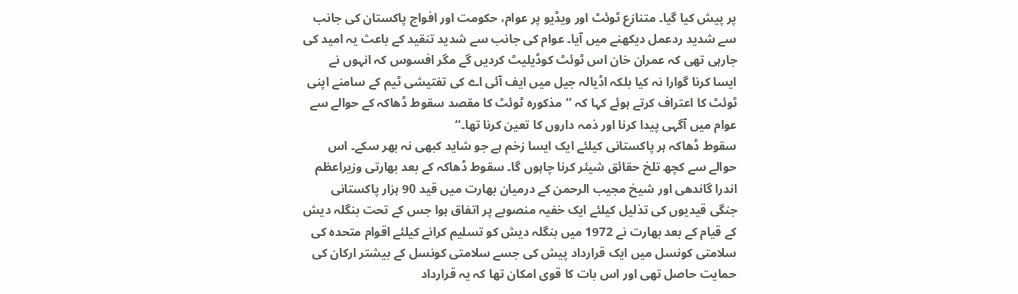پر پیش کیا گیا۔ متنازع ٹوئٹ اور ویڈیو پر عوام، حکومت اور افواج پاکستان کی جانب سے شدید ردعمل دیکھنے میں آیا۔ عوام کی جانب سے شدید تنقید کے باعث یہ امید کی جارہی تھی کہ عمران خان اس ٹوئٹ کوڈیلیٹ کردیں گے مگر افسوس کہ انہوں نے ایسا کرنا گوارا نہ کیا بلکہ اڈیالہ جیل میں ایف آئی اے کی تفتیشی ٹیم کے سامنے اپنی ٹوئٹ کا اعتراف کرتے ہوئے کہا کہ ’’مذکورہ ٹوئٹ کا مقصد سقوط ڈھاکہ کے حوالے سے عوام میں آگہی پیدا کرنا اور ذمہ داروں کا تعین کرنا تھا۔‘‘
سقوط ڈھاکہ ہر پاکستانی کیلئے ایک ایسا زخم ہے جو شاید کبھی نہ بھر سکے۔ اس حوالے سے کچھ تلخ حقائق شیئر کرنا چاہوں گا۔ سقوط ڈھاکہ کے بعد بھارتی وزیراعظم اندرا گاندھی اور شیخ مجیب الرحمن کے درمیان بھارت میں قید 90 ہزار پاکستانی جنگی قیدیوں کی تذلیل کیلئے ایک خفیہ منصوبے پر اتفاق ہوا جس کے تحت بنگلہ دیش کے قیام کے بعد بھارت نے 1972 میں بنگلہ دیش کو تسلیم کرانے کیلئے اقوام متحدہ کی سلامتی کونسل میں ایک قرارداد پیش کی جسے سلامتی کونسل کے بیشتر ارکان کی حمایت حاصل تھی اور اس بات کا قوی امکان تھا کہ یہ قرارداد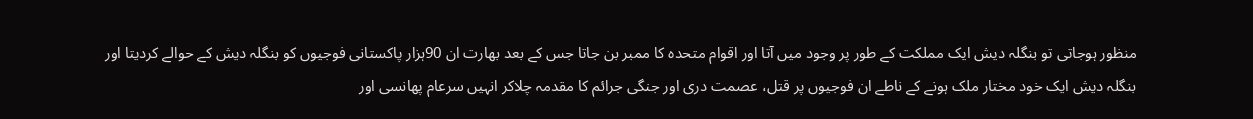منظور ہوجاتی تو بنگلہ دیش ایک مملکت کے طور پر وجود میں آتا اور اقوام متحدہ کا ممبر بن جاتا جس کے بعد بھارت ان 90ہزار پاکستانی فوجیوں کو بنگلہ دیش کے حوالے کردیتا اور بنگلہ دیش ایک خود مختار ملک ہونے کے ناطے ان فوجیوں پر قتل، عصمت دری اور جنگی جرائم کا مقدمہ چلاکر انہیں سرعام پھانسی اور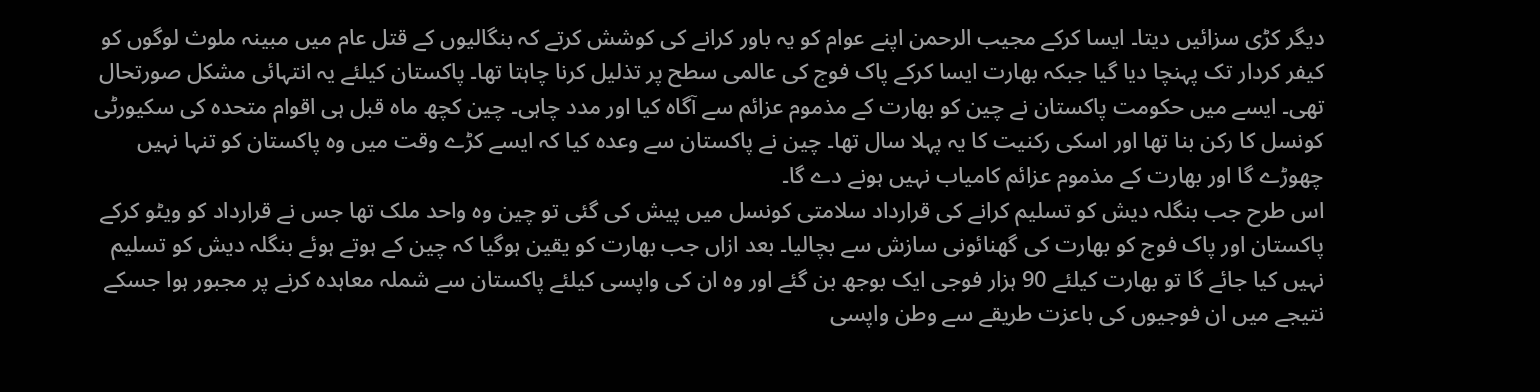دیگر کڑی سزائیں دیتا۔ ایسا کرکے مجیب الرحمن اپنے عوام کو یہ باور کرانے کی کوشش کرتے کہ بنگالیوں کے قتل عام میں مبینہ ملوث لوگوں کو کیفر کردار تک پہنچا دیا گیا جبکہ بھارت ایسا کرکے پاک فوج کی عالمی سطح پر تذلیل کرنا چاہتا تھا۔ پاکستان کیلئے یہ انتہائی مشکل صورتحال تھی۔ ایسے میں حکومت پاکستان نے چین کو بھارت کے مذموم عزائم سے آگاہ کیا اور مدد چاہی۔ چین کچھ ماہ قبل ہی اقوام متحدہ کی سکیورٹی کونسل کا رکن بنا تھا اور اسکی رکنیت کا یہ پہلا سال تھا۔ چین نے پاکستان سے وعدہ کیا کہ ایسے کڑے وقت میں وہ پاکستان کو تنہا نہیں چھوڑے گا اور بھارت کے مذموم عزائم کامیاب نہیں ہونے دے گا۔
اس طرح جب بنگلہ دیش کو تسلیم کرانے کی قرارداد سلامتی کونسل میں پیش کی گئی تو چین وہ واحد ملک تھا جس نے قرارداد کو ویٹو کرکے پاکستان اور پاک فوج کو بھارت کی گھنائونی سازش سے بچالیا۔ بعد ازاں جب بھارت کو یقین ہوگیا کہ چین کے ہوتے ہوئے بنگلہ دیش کو تسلیم نہیں کیا جائے گا تو بھارت کیلئے 90 ہزار فوجی ایک بوجھ بن گئے اور وہ ان کی واپسی کیلئے پاکستان سے شملہ معاہدہ کرنے پر مجبور ہوا جسکے نتیجے میں ان فوجیوں کی باعزت طریقے سے وطن واپسی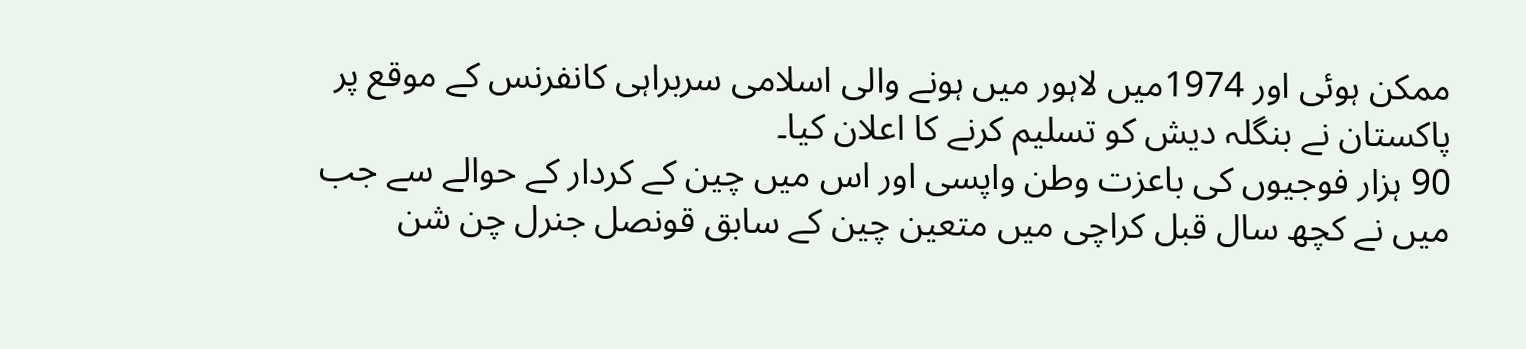ممکن ہوئی اور 1974میں لاہور میں ہونے والی اسلامی سربراہی کانفرنس کے موقع پر پاکستان نے بنگلہ دیش کو تسلیم کرنے کا اعلان کیا۔
90 ہزار فوجیوں کی باعزت وطن واپسی اور اس میں چین کے کردار کے حوالے سے جب میں نے کچھ سال قبل کراچی میں متعین چین کے سابق قونصل جنرل چن شن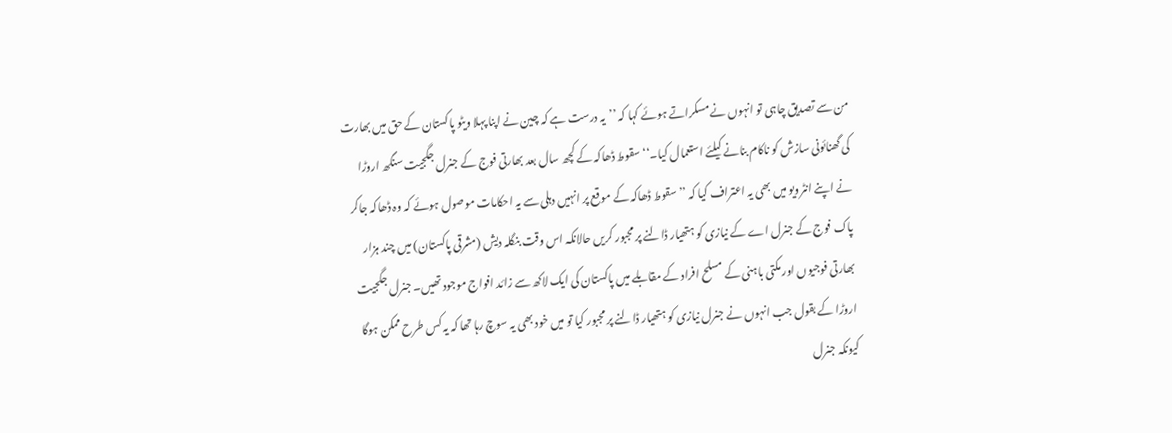من سے تصدیق چاہی تو انہوں نے مسکراتے ہوئے کہا کہ ’’یہ درست ہے کہ چین نے اپنا پہلا ویٹو پاکستان کے حق میں بھارت کی گھنائونی سازش کو ناکام بنانے کیلئے استعمال کیا۔‘‘ سقوط ڈھاکہ کے کچھ سال بعد بھارتی فوج کے جنرل جگجیت سنگھ اروڑا نے اپنے انٹرویو میں بھی یہ اعتراف کیا کہ ’’سقوط ڈھاکہ کے موقع پر انہیں دہلی سے یہ احکامات موصول ہوئے کہ وہ ڈھاکہ جاکر پاک فوج کے جنرل اے کے نیازی کو ہتھیار ڈالنے پر مجبور کریں حالانکہ اس وقت بنگلہ دیش (مشرقی پاکستان) میں چند ہزار بھارتی فوجیوں اور مکتی باہنی کے مسلح افراد کے مقابلے میں پاکستان کی ایک لاکھ سے زائد افواج موجود تھیں۔ جنرل جگجیت اروڑا کے بقول جب انہوں نے جنرل نیازی کو ہتھیار ڈالنے پر مجبور کیا تو میں خود بھی یہ سوچ رہا تھا کہ یہ کس طرح ممکن ہوگا کیونکہ جنرل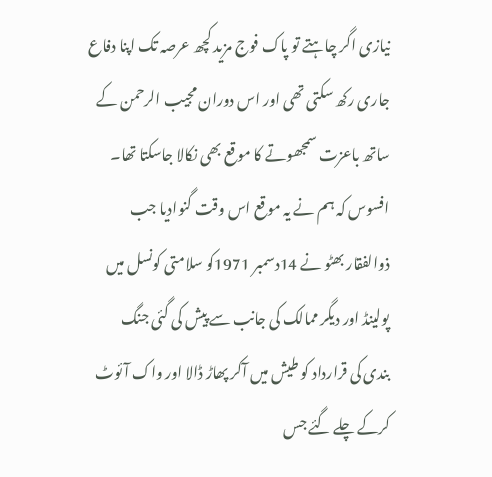نیازی اگر چاہتے تو پاک فوج مزید کچھ عرصہ تک اپنا دفاع جاری رکھ سکتی تھی اور اس دوران مجیب الرحمن کے ساتھ باعزت سمجھوتے کا موقع بھی نکالا جاسکتا تھا۔ افسوس کہ ہم نے یہ موقع اس وقت گنوادیا جب ذوالفقار بھٹو نے 14دسمبر 1971کو سلامتی کونسل میں پولینڈ اور دیگر ممالک کی جانب سے پیش کی گئی جنگ بندی کی قرارداد کو طیش میں آکر پھاڑ ڈالا اور واک آئوٹ کرکے چلے گئے جس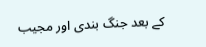کے بعد جنگ بندی اور مجیب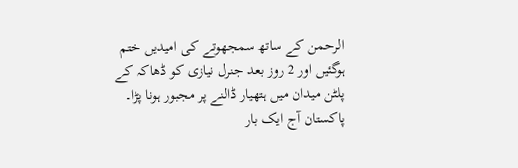الرحمن کے ساتھ سمجھوتے کی امیدیں ختم ہوگئیں اور 2 روز بعد جنرل نیازی کو ڈھاکہ کے پلٹن میدان میں ہتھیار ڈالنے پر مجبور ہونا پڑا۔
پاکستان آج ایک بار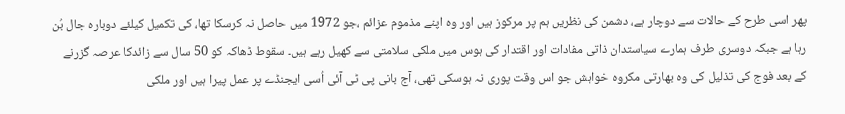پھر اسی طرح کے حالات سے دوچار ہے، دشمن کی نظریں ہم پر مرکوز ہیں اور وہ اپنے مذموم عزائم ،جو 1972 میں حاصل نہ کرسکا تھا، کی تکمیل کیلئے دوبارہ جال بُن رہا ہے جبکہ دوسری طرف ہمارے سیاستدان ذاتی مفادات اور اقتدار کی ہوس میں ملکی سلامتی سے کھیل رہے ہیں۔ سقوط ڈھاکہ کو 50 سال سے زائدکا عرصہ گزرنے کے بعد فوج کی تذلیل کی وہ بھارتی مکروہ خواہش جو اس وقت پوری نہ ہوسکی تھی، آج بانی پی ٹی آئی اُسی ایجنڈے پر عمل پیرا ہیں اور ملکی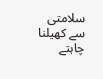سلامتی سے کھیلنا چاہتے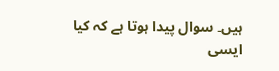ہیں۔ سوال پیدا ہوتا ہے کہ کیا ایسی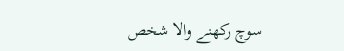سوچ رکھنے والا شخص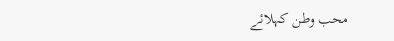محب وطن کہلائے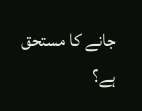جانے کا مستحق ہے؟